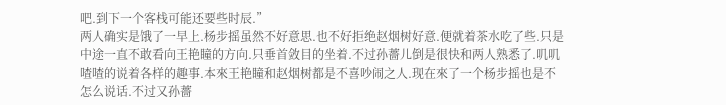吧.到下一个客栈可能还要些时辰.”
两人确实是饿了一早上.杨步摇虽然不好意思.也不好拒绝赵烟树好意.便就着茶水吃了些.只是中途一直不敢看向王艳瞳的方向.只垂首敛目的坐着.不过孙薔儿倒是很快和两人熟悉了.叽叽喳喳的说着各样的趣事.本來王艳瞳和赵烟树都是不喜吵闹之人.现在來了一个杨步摇也是不怎么说话.不过又孙薔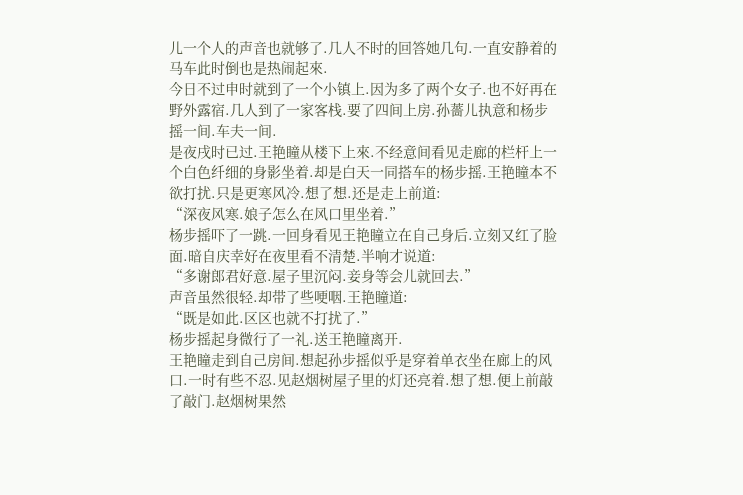儿一个人的声音也就够了.几人不时的回答她几句.一直安静着的马车此时倒也是热闹起來.
今日不过申时就到了一个小镇上.因为多了两个女子.也不好再在野外露宿.几人到了一家客栈.要了四间上房.孙薔儿执意和杨步摇一间.车夫一间.
是夜戌时已过.王艳瞳从楼下上來.不经意间看见走廊的栏杆上一个白色纤细的身影坐着.却是白天一同搭车的杨步摇.王艳瞳本不欲打扰.只是更寒风冷.想了想.还是走上前道:
“深夜风寒.娘子怎么在风口里坐着.”
杨步摇吓了一跳.一回身看见王艳瞳立在自己身后.立刻又红了脸面.暗自庆幸好在夜里看不清楚.半响才说道:
“多谢郎君好意.屋子里沉闷.妾身等会儿就回去.”
声音虽然很轻.却带了些哽咽.王艳瞳道:
“既是如此.区区也就不打扰了.”
杨步摇起身微行了一礼.送王艳瞳离开.
王艳瞳走到自己房间.想起孙步摇似乎是穿着单衣坐在廊上的风口.一时有些不忍.见赵烟树屋子里的灯还亮着.想了想.便上前敲了敲门.赵烟树果然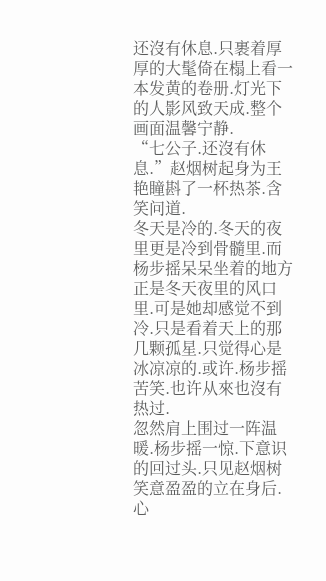还沒有休息.只裹着厚厚的大髦倚在榻上看一本发黄的卷册.灯光下的人影风致天成.整个画面温馨宁静.
“七公子.还沒有休息.”赵烟树起身为王艳瞳斟了一杯热茶.含笑问道.
冬天是冷的.冬天的夜里更是冷到骨髓里.而杨步摇呆呆坐着的地方正是冬天夜里的风口里.可是她却感觉不到冷.只是看着天上的那几颗孤星.只觉得心是冰凉凉的.或许.杨步摇苦笑.也许从來也沒有热过.
忽然肩上围过一阵温暖.杨步摇一惊.下意识的回过头.只见赵烟树笑意盈盈的立在身后.心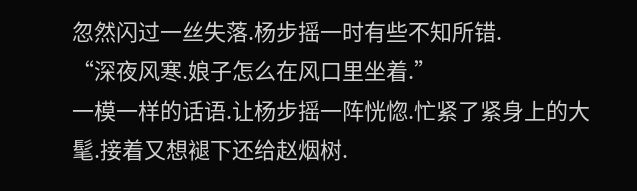忽然闪过一丝失落.杨步摇一时有些不知所错.
“深夜风寒.娘子怎么在风口里坐着.”
一模一样的话语.让杨步摇一阵恍惚.忙紧了紧身上的大髦.接着又想褪下还给赵烟树.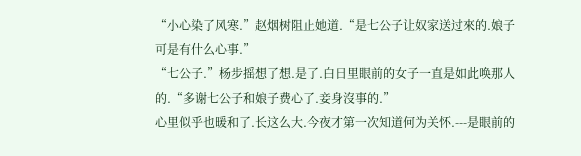“小心染了风寒.”赵烟树阻止她道.“是七公子让奴家送过來的.娘子可是有什么心事.”
“七公子.”杨步摇想了想.是了.白日里眼前的女子一直是如此唤那人的.“多谢七公子和娘子费心了.妾身沒事的.”
心里似乎也暖和了.长这么大.今夜才第一次知道何为关怀.---是眼前的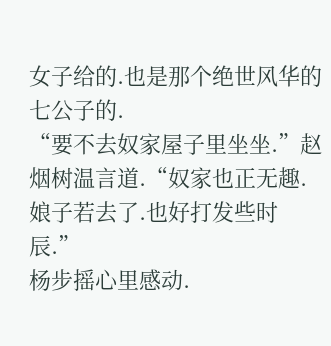女子给的.也是那个绝世风华的七公子的.
“要不去奴家屋子里坐坐.”赵烟树温言道.“奴家也正无趣.娘子若去了.也好打发些时辰.”
杨步摇心里感动.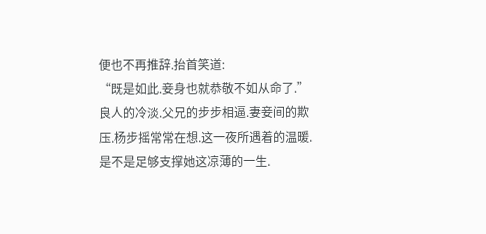便也不再推辞.抬首笑道:
“既是如此.妾身也就恭敬不如从命了.”
良人的冷淡.父兄的步步相逼.妻妾间的欺压.杨步摇常常在想.这一夜所遇着的温暖.是不是足够支撑她这凉薄的一生.